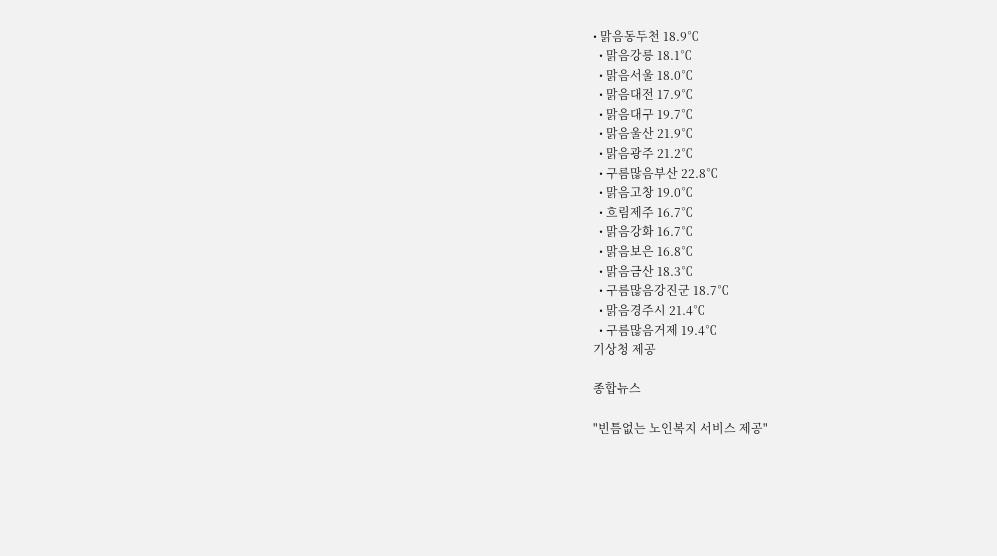• 맑음동두천 18.9℃
  • 맑음강릉 18.1℃
  • 맑음서울 18.0℃
  • 맑음대전 17.9℃
  • 맑음대구 19.7℃
  • 맑음울산 21.9℃
  • 맑음광주 21.2℃
  • 구름많음부산 22.8℃
  • 맑음고창 19.0℃
  • 흐림제주 16.7℃
  • 맑음강화 16.7℃
  • 맑음보은 16.8℃
  • 맑음금산 18.3℃
  • 구름많음강진군 18.7℃
  • 맑음경주시 21.4℃
  • 구름많음거제 19.4℃
기상청 제공

종합뉴스

"빈틈없는 노인복지 서비스 제공"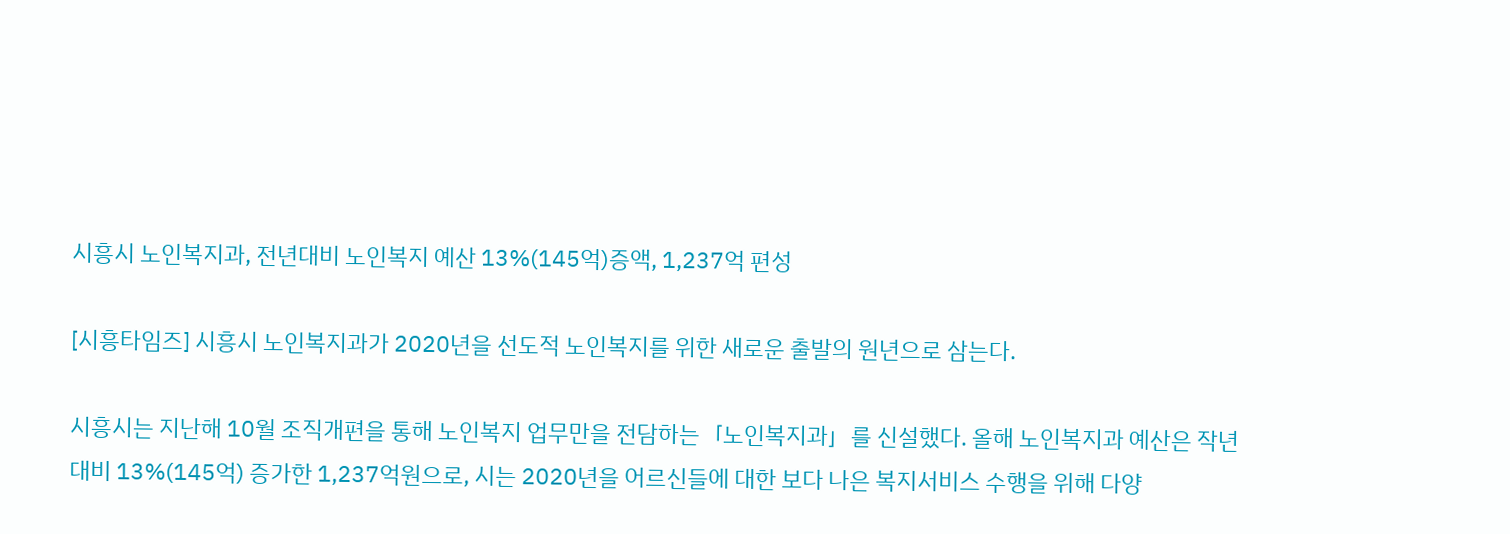시흥시 노인복지과, 전년대비 노인복지 예산 13%(145억)증액, 1,237억 편성

[시흥타임즈] 시흥시 노인복지과가 2020년을 선도적 노인복지를 위한 새로운 출발의 원년으로 삼는다.

시흥시는 지난해 10월 조직개편을 통해 노인복지 업무만을 전담하는「노인복지과」를 신설했다. 올해 노인복지과 예산은 작년대비 13%(145억) 증가한 1,237억원으로, 시는 2020년을 어르신들에 대한 보다 나은 복지서비스 수행을 위해 다양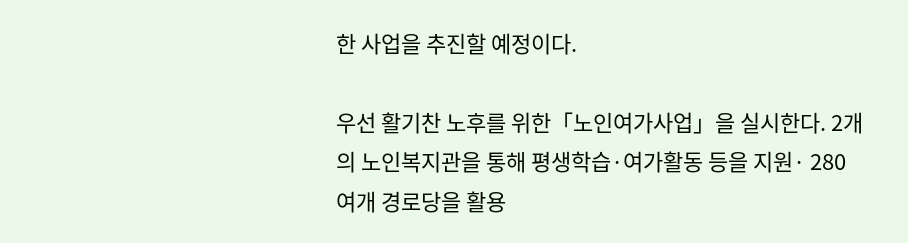한 사업을 추진할 예정이다.

우선 활기찬 노후를 위한「노인여가사업」을 실시한다. 2개의 노인복지관을 통해 평생학습·여가활동 등을 지원· 280여개 경로당을 활용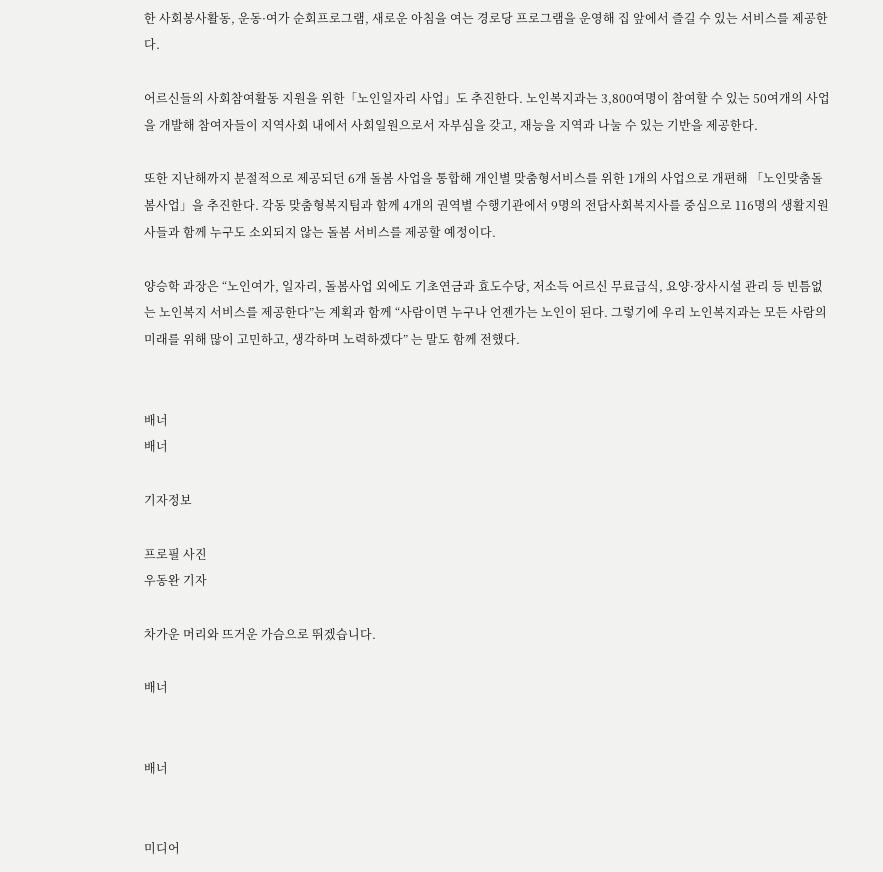한 사회봉사활동, 운동·여가 순회프로그램, 새로운 아침을 여는 경로당 프로그램을 운영해 집 앞에서 즐길 수 있는 서비스를 제공한다.

어르신들의 사회참여활동 지원을 위한「노인일자리 사업」도 추진한다. 노인복지과는 3,800여명이 참여할 수 있는 50여개의 사업을 개발해 참여자들이 지역사회 내에서 사회일원으로서 자부심을 갖고, 재능을 지역과 나눌 수 있는 기반을 제공한다.

또한 지난해까지 분절적으로 제공되던 6개 돌봄 사업을 통합해 개인별 맞춤형서비스를 위한 1개의 사업으로 개편해 「노인맞춤돌봄사업」을 추진한다. 각동 맞춤형복지팀과 함께 4개의 권역별 수행기관에서 9명의 전담사회복지사를 중심으로 116명의 생활지원사들과 함께 누구도 소외되지 않는 돌봄 서비스를 제공할 예정이다.

양승학 과장은 “노인여가, 일자리, 돌봄사업 외에도 기초연금과 효도수당, 저소득 어르신 무료급식, 요양·장사시설 관리 등 빈틈없는 노인복지 서비스를 제공한다”는 계획과 함께 “사람이면 누구나 언젠가는 노인이 된다. 그렇기에 우리 노인복지과는 모든 사람의 미래를 위해 많이 고민하고, 생각하며 노력하겠다” 는 말도 함께 전했다.


배너
배너

기자정보

프로필 사진
우동완 기자

차가운 머리와 뜨거운 가슴으로 뛰겠습니다.

배너


배너


미디어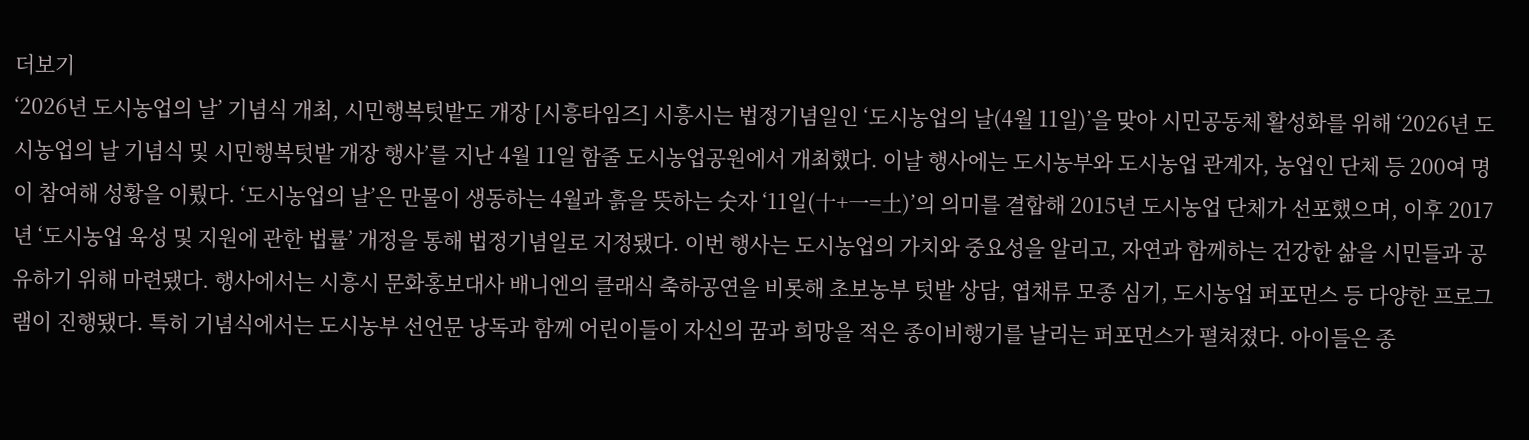더보기
‘2026년 도시농업의 날’ 기념식 개최, 시민행복텃밭도 개장 [시흥타임즈] 시흥시는 법정기념일인 ‘도시농업의 날(4월 11일)’을 맞아 시민공동체 활성화를 위해 ‘2026년 도시농업의 날 기념식 및 시민행복텃밭 개장 행사’를 지난 4월 11일 함줄 도시농업공원에서 개최했다. 이날 행사에는 도시농부와 도시농업 관계자, 농업인 단체 등 200여 명이 참여해 성황을 이뤘다. ‘도시농업의 날’은 만물이 생동하는 4월과 흙을 뜻하는 숫자 ‘11일(十+一=土)’의 의미를 결합해 2015년 도시농업 단체가 선포했으며, 이후 2017년 ‘도시농업 육성 및 지원에 관한 법률’ 개정을 통해 법정기념일로 지정됐다. 이번 행사는 도시농업의 가치와 중요성을 알리고, 자연과 함께하는 건강한 삶을 시민들과 공유하기 위해 마련됐다. 행사에서는 시흥시 문화홍보대사 배니엔의 클래식 축하공연을 비롯해 초보농부 텃밭 상담, 엽채류 모종 심기, 도시농업 퍼포먼스 등 다양한 프로그램이 진행됐다. 특히 기념식에서는 도시농부 선언문 낭독과 함께 어린이들이 자신의 꿈과 희망을 적은 종이비행기를 날리는 퍼포먼스가 펼쳐졌다. 아이들은 종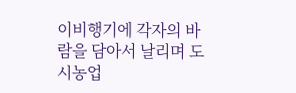이비행기에 각자의 바람을 담아서 날리며 도시농업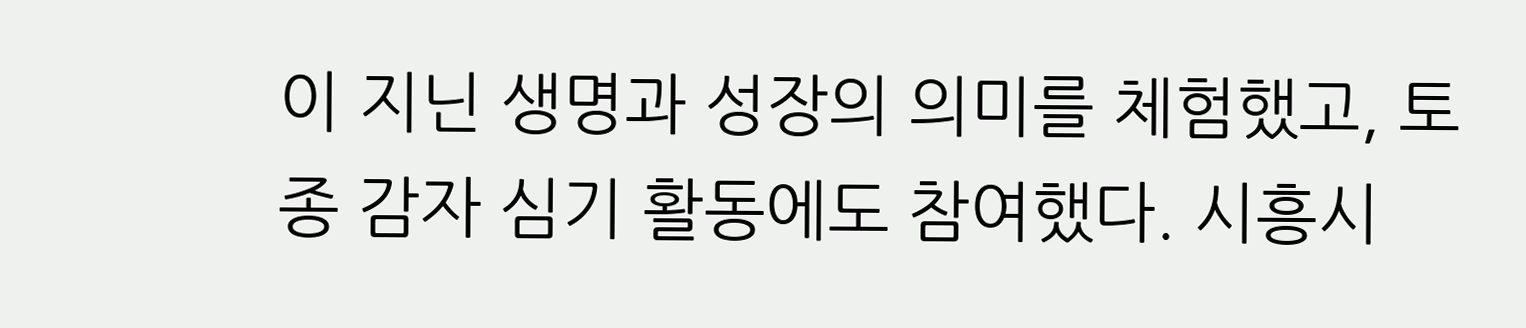이 지닌 생명과 성장의 의미를 체험했고, 토종 감자 심기 활동에도 참여했다. 시흥시